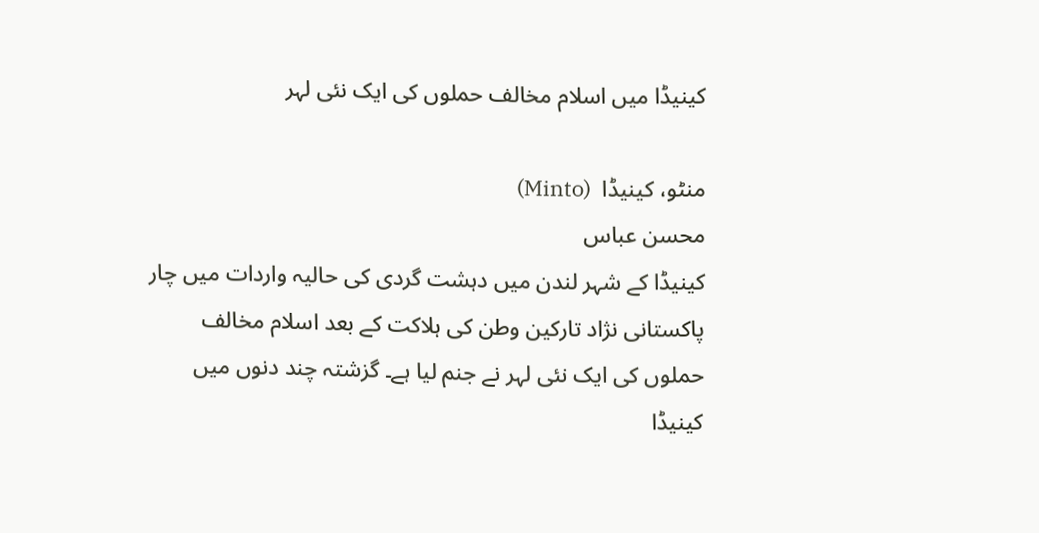کینیڈا میں اسلام مخالف حملوں کی ایک نئی لہر

منٹو، کینیڈا  (Minto)
محسن عباس
کینیڈا کے شہر لندن میں دہشت گردی کی حالیہ واردات میں چار پاکستانی نژاد تارکین وطن کی ہلاکت کے بعد اسلام مخالف حملوں کی ایک نئی لہر نے جنم لیا ہے۔ گزشتہ چند دنوں میں کینیڈا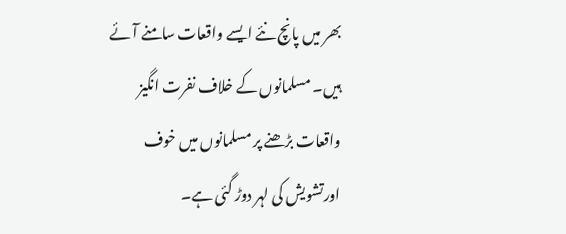بھر میں پانچ نئے ایسے واقعات سامنے آئے ہیں۔ مسلمانوں کے خلاف نفرت انگیز واقعات بڑھنے پر مسلمانوں میں خوف اورتشویش کی لہر دوڑ گئی ہے۔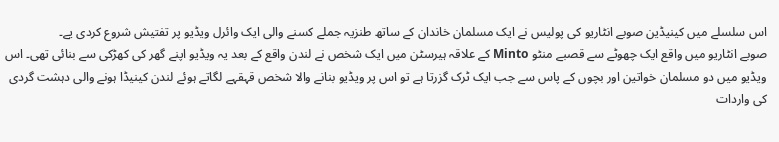اس سلسلے میں کینیڈین صوبے انٹاریو کی پولیس نے ایک مسلمان خاندان کے ساتھ طنزیہ جملے کسنے والی ایک وائرل ویڈیو پر تفتیش شروع کردی یے۔
صوبے انٹاریو میں واقع ایک چھوٹے سے قصبے منٹو Minto کے علاقہ ہیرسٹن میں ایک شخص نے لندن واقع کے بعد یہ ویڈیو اپنے گھر کی کھڑکی سے بنائی تھی۔ اس ویڈیو میں دو مسلمان خواتین اور بچوں کے پاس سے جب ایک ٹرک گزرتا ہے تو اس پر ویڈیو بنانے والا شخص قہقہے لگاتے ہوئے لندن کینیڈا ہونے والی دہشت گردی کی واردات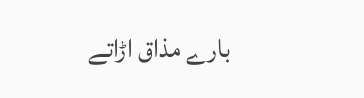بارے مذاق اڑاتے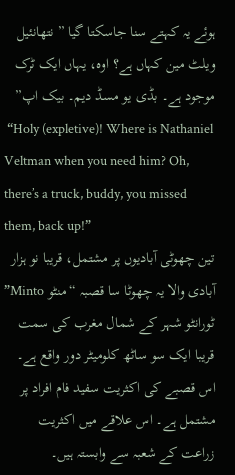ہوئے یہ کہتے سنا جاسکتا گیا ” نتھانئیل ویلٹ مین کہاں ہے؟ اوہ، یہاں ایک ٹرک موجود ہے۔ بڈی یو مسڈ دیم۔ بیک اپ”
 “Holy (expletive)! Where is Nathaniel Veltman when you need him? Oh, there’s a truck, buddy, you missed them, back up!”
تین چھوٹی آبادیوں پر مشتمل، قریبا نو ہزار آبادی والا یہ چھوٹا سا قصبہ “منٹو Minto” ٹورانٹو شہر کے شمال مغرب کی سمت قریبا ایک سو ساٹھ کلومیٹر دور واقع ہے۔ اس قصبے کی اکثریت سفید فام افراد پر مشتمل ہے۔ اس علاقے میں اکثریت  زراعت کے شعبہ سے وابستہ ہیں۔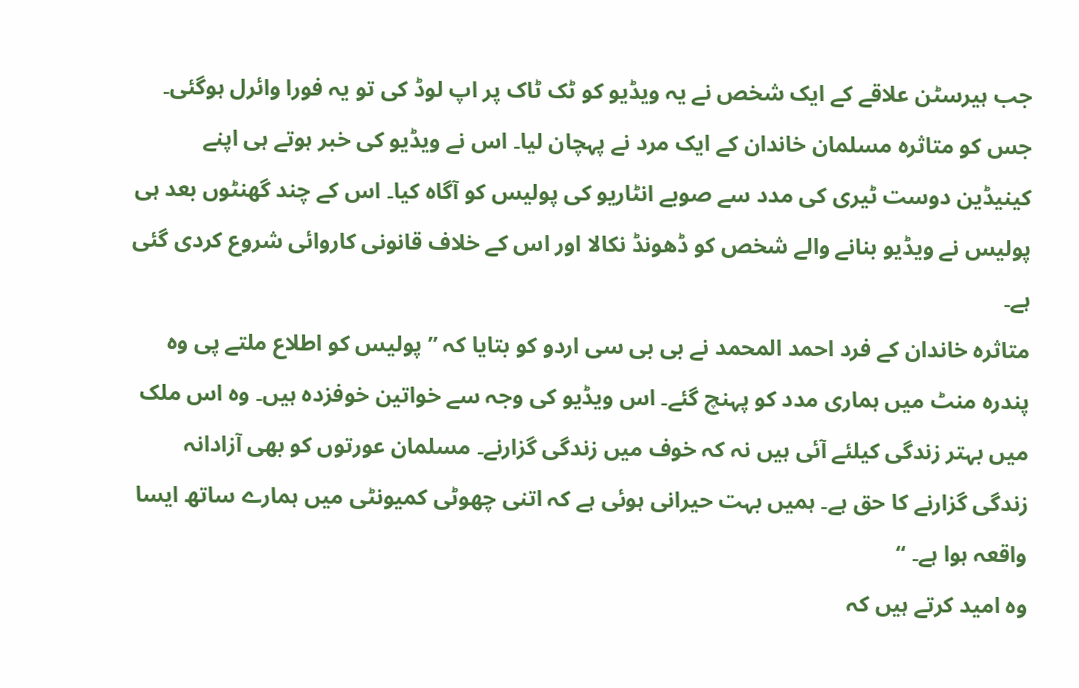جب ہیرسٹن علاقے کے ایک شخص نے یہ ویڈیو کو ٹک ٹاک پر اپ لوڈ کی تو یہ فورا وائرل ہوگئی۔ جس کو متاثرہ مسلمان خاندان کے ایک مرد نے پہچان لیا۔ اس نے ویڈیو کی خبر ہوتے ہی اپنے کینیڈین دوست ٹیری کی مدد سے صوبے انٹاریو کی پولیس کو آگاہ کیا۔ اس کے چند گھنٹوں بعد ہی پولیس نے ویڈیو بنانے والے شخص کو ڈھونڈ نکالا اور اس کے خلاف قانونی کاروائی شروع کردی گئی ہے۔
متاثرہ خاندان کے فرد احمد المحمد نے بی بی سی اردو کو بتایا کہ ” پولیس کو اطلاع ملتے پی وہ پندرہ منٹ میں ہماری مدد کو پہنچ گئے۔ اس ویڈیو کی وجہ سے خواتین خوفزدہ ہیں۔ وہ اس ملک میں بہتر زندگی کیلئے آئی ہیں نہ کہ خوف میں زندگی گزارنے۔ مسلمان عورتوں کو بھی آزادانہ زندگی گزارنے کا حق ہے۔ ہمیں بہت حیرانی ہوئی ہے کہ اتنی چھوٹی کمیونٹی میں ہمارے ساتھ ایسا واقعہ ہوا ہے۔ “
وہ امید کرتے ہیں کہ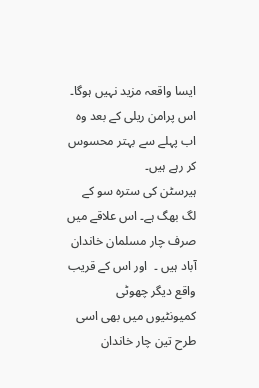ایسا واقعہ مزید نہیں ہوگا۔ اس پرامن ریلی کے بعد وہ اب پہلے سے بہتر محسوس کر رہے ہیں۔
ہیرسٹن کی سترہ سو کے لگ بھگ ہے۔ اس علاقے میں صرف چار مسلمان خاندان آباد ہیں ۔  اور اس کے قریب واقع دیگر چھوٹی کمیونٹیوں میں بھی اسی طرح تین چار خاندان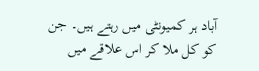آباد ہر کمیونٹی میں رہتے ہیں۔ جن کو کل ملا کر اس علاقے میں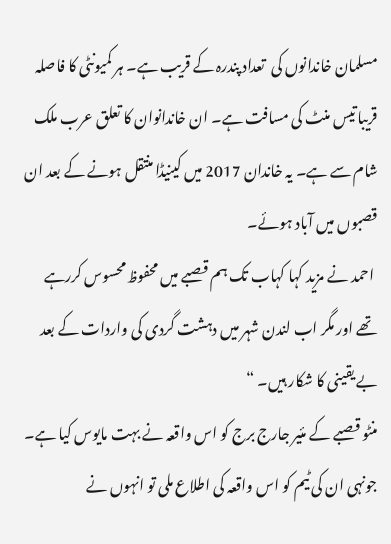مسلمان خاندانوں کی  تعداد پندرہ کے قریب ہے۔ ہر کمیونٹی کا فاصلہ قریبا تیس منٹ کی مسافت ہے۔ ان خاندانوان کا تعلق عرب ملک شام سے ہے۔ یہ خاندان 2017 میں کینیڈا منتقل ہونے کے بعد ان قصبوں میں آباد ہوئے۔
 احمد نے مزید کہا کہاب تک ہم قصبے میں محفوظ محسوس کررہے تھے اور مگر اب لندن شہر میں دہشت گردی کی واردات کے بعد بے یقینی کا شکار ہیں۔ “
منٹو قصبے کے مئیر جارج برج کو اس واقعہ نے بہت مایوس کیا ہے۔ جونہی ان کی ٹیم کو اس واقعہ کی اطلاع ملی تو انہوں نے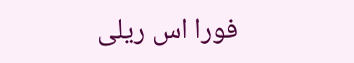فورا اس ریلی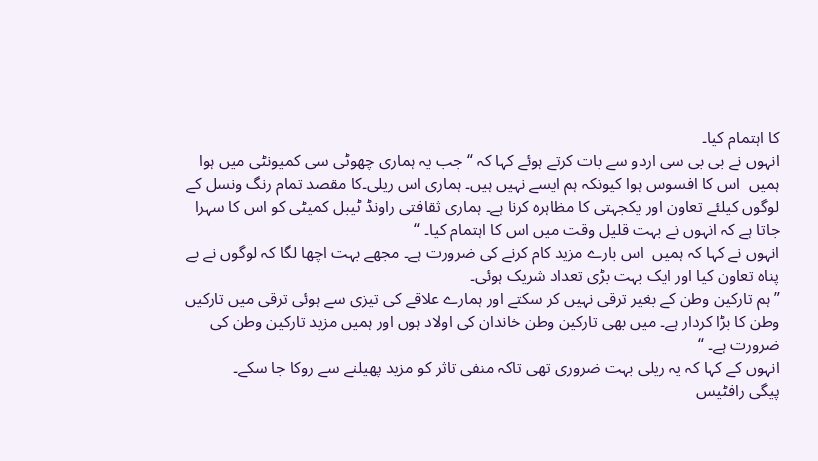کا اہتمام کیا۔
انہوں نے بی بی سی اردو سے بات کرتے ہوئے کہا کہ “جب یہ ہماری چھوٹی سی کمیونٹی میں ہوا ہمیں  اس کا افسوس ہوا کیونکہ ہم ایسے نہیں ہیں۔ ہماری اس ریلی۔کا مقصد تمام رنگ ونسل کے لوگوں کیلئے تعاون اور یکجہتی کا مظاہرہ کرنا ہے۔ ہماری ثقافتی راونڈ ٹیبل کمیٹی کو اس کا سہرا جاتا ہے کہ انہوں نے بہت قلیل وقت میں اس کا اہتمام کیا۔ “
انہوں نے کہا کہ ہمیں  اس بارے مزید کام کرنے کی ضرورت ہے۔ مجھے بہت اچھا لگا کہ لوگوں نے بے پناہ تعاون کیا اور ایک بہت بڑی تعداد شریک ہوئی۔
” ہم تارکین وطن کے بغیر ترقی نہیں کر سکتے اور ہمارے علاقے کی تیزی سے ہوئی ترقی میں تارکیں وطن کا بڑا کردار ہے۔ میں بھی تارکین وطن خاندان کی اولاد ہوں اور ہمیں مزید تارکین وطن کی ضرورت ہے۔ “
انہوں کے کہا کہ یہ ریلی بہت ضروری تھی تاکہ منفی تاثر کو مزید پھیلنے سے روکا جا سکے۔
پیگی رافٹیس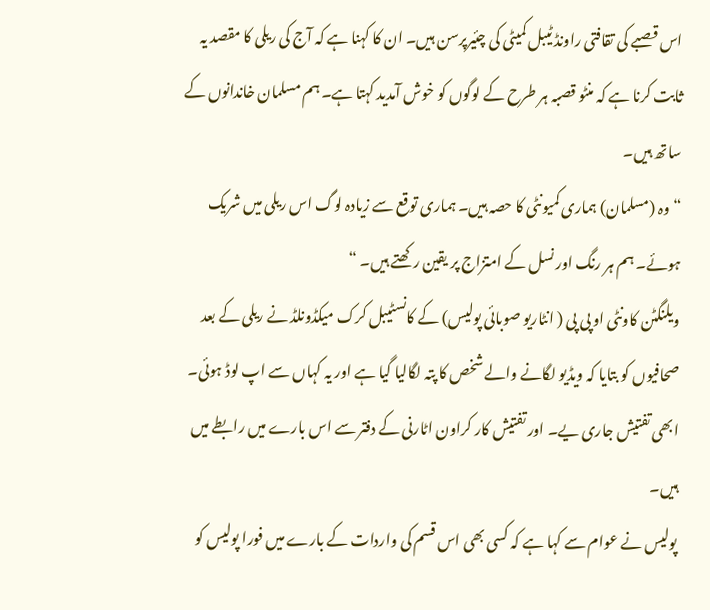اس قصبے کی تقافتی راونڈ ٹیبل کمیٹی کی چئیرپرسن ہیں۔ ان کا کہنا ہے کہ آج کی ریلی کا مقصد یہ ثابت کرنا ہے کہ منٹو قصبہ ہر طرح کے لوگوں کو خوش آمدید کہتا ہے۔ ہم مسلمان خاندانوں کے ساتھ ہیں۔
“وہ (مسلمان) ہماری کمیونٹی کا حصہ ہیں۔ ہماری توقع سے زیادہ لوگ اس ریلی میں شریک ہوئے۔ ہم ہر رنگ اور نسل کے امتزاج پر یقین رکھتے ہیں۔ “
ویلنگٹن کاونٹی او پی پی ( انٹاریو صوبائی پولیس) کے کانسٹیبل کرک میکڈونلڈ نے ریلی کے بعد صحافیوں کو بتایا کہ ویڈیو لگانے والے شخص کا پتہ لگالیا گیا ہے اور یہ کہاں سے اپ لوڈ ہوئی۔ ابھی تفتیش جاری یے۔ اور تفتیش کار کراون اٹارنی کے دفتر سے اس بارے میں رابطے میں ہیں۔
پولیس نے عوام سے کہا ہے کہ کسی بھی اس قسم کی واردات کے بارے میں فورا پولیس کو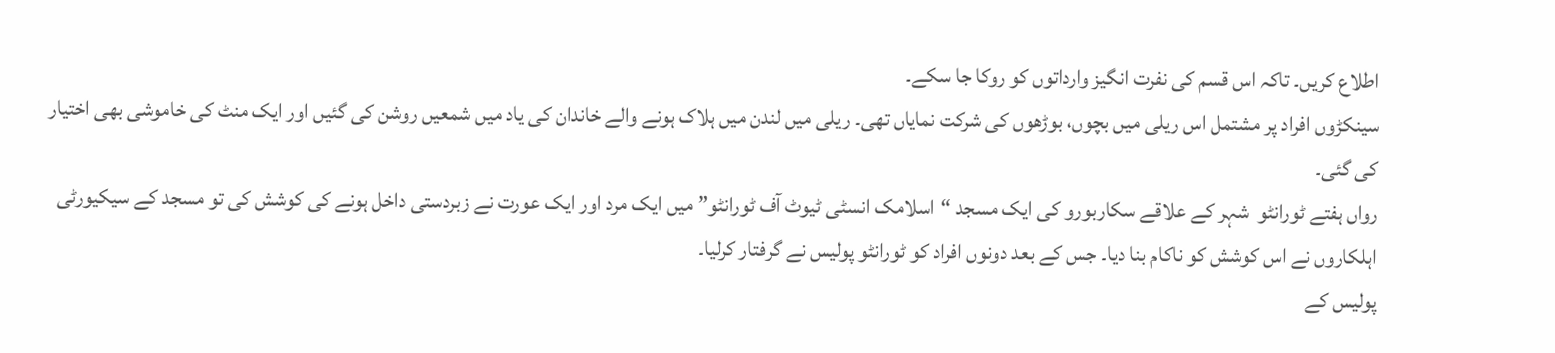اطلاع کریں۔ تاکہ اس قسم کی نفرت انگیز وارداتوں کو روکا جا سکے۔
سینکڑوں افراد پر مشتمل اس ریلی میں بچوں، بوڑھوں کی شرکت نمایاں تھی۔ ریلی میں لندن میں ہلاک ہونے والے خاندان کی یاد میں شمعیں روشن کی گئیں اور ایک منٹ کی خاموشی بھی اختیار کی گئی۔
رواں ہفتے ٹورانٹو  شہر کے علاقے سکاربورو کی ایک مسجد “اسلامک انسٹی ٹیوٹ آف ٹورانٹو” میں ایک مرد اور ایک عورت نے زبردستی داخل ہونے کی کوشش کی تو مسجد کے سیکیورٹی اہلکاروں نے اس کوشش کو ناکام بنا دیا۔ جس کے بعد دونوں افراد کو ٹورانٹو پولیس نے گرفتار کرلیا۔
پولیس کے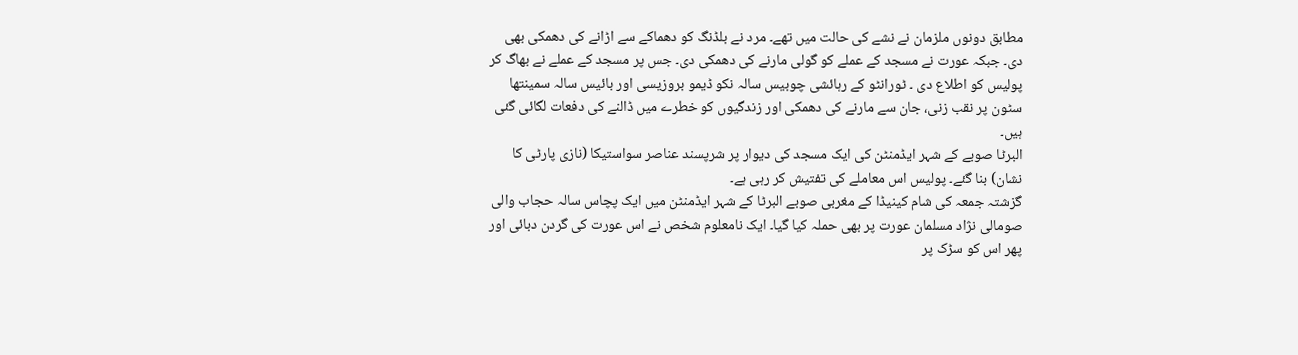مطابق دونوں ملزمان نے نشے کی حالت میں تھے۔ مرد نے بلڈنگ کو دھماکے سے اڑانے کی دھمکی بھی دی۔ جبکہ عورت نے مسجد کے عملے کو گولی مارنے کی دھمکی دی۔ جس پر مسجد کے عملے نے بھاگ کر پولیس کو اطلاع دی ۔ ٹورانٹو کے رہائشی چوبیس سالہ نکو ڈیمو بروزیسی اور بائیس سالہ سمینتھا سٹون پر نقب زنی، جان سے مارنے کی دھمکی اور زندگیوں کو خطرے میں ڈالنے کی دفعات لگائی گئی ہیں۔
البرٹا صوبے کے شہر ایڈمنٹن کی ایک مسجد کی دیوار پر شرپسند عناصر سواستیکا (نازی پارٹی کا نشان) بنا گئے۔ پولیس اس معاملے کی تفتیش کر رہی ہے۔
گزشتہ جمعہ کی شام کینیڈا کے مغربی صوبے البرٹا کے شہر ایڈمنٹن میں ایک پچاس سالہ حجاب والی صومالی نژاد مسلمان عورت پر بھی حملہ کیا گیا۔ ایک نامعلوم شخص نے اس عورت کی گردن دبائی اور پھر اس کو سڑک پر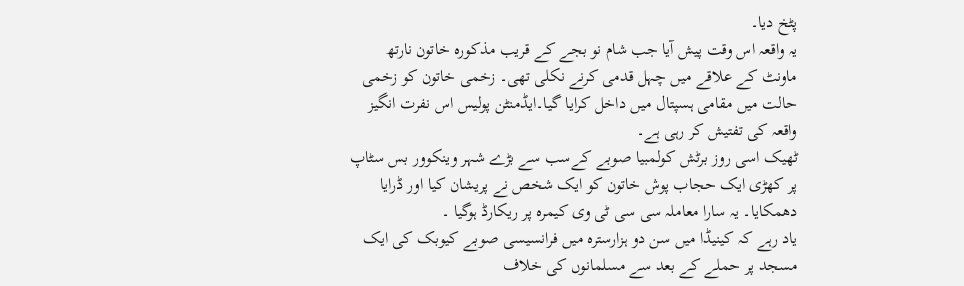پٹخ دیا۔
یہ واقعہ اس وقت پیش آیا جب شام نو بجے کے قریب مذکورہ خاتون نارتھ ماونٹ کے علاقے میں چہل قدمی کرنے نکلی تھی۔ زخمی خاتون کو زخمی حالت میں مقامی ہسپتال میں داخل کرایا گیا۔ایڈمنٹن پولیس اس نفرت انگیز واقعہ کی تفتیش کر رہی ہے۔
ٹھیک اسی روز برٹش کولمبیا صوبے کےسب سے بڑے شہر وینکوور بس سٹاپ پر کھڑی ایک حجاب پوش خاتون کو ایک شخص نے پریشان کیا اور ڈرایا دھمکایا۔ یہ سارا معاملہ سی سی ٹی وی کیمرہ پر ریکارڈ ہوگیا ۔
یاد رہے کہ کینیڈا میں سن دو ہزارسترہ میں فرانسیسی صوبے کیوبک کی ایک مسجد پر حملے کے بعد سے مسلمانوں کی خلاف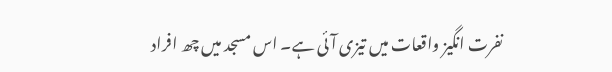نفرت انگیز واقعات میں تیزی آئی ہے۔ اس مسجد میں چھ افراد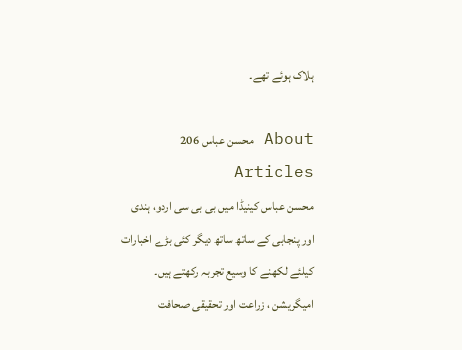ہلاک ہوئے تھے۔

About محسن عباس 206 Articles
محسن عباس کینیڈا میں بی بی سی اردو، ہندی اور پنجابی کے ساتھ ساتھ دیگر کئی بڑے اخبارات کیلئے لکھنے کا وسیع تجربہ رکھتے ہیں۔ امیگریشن ، زراعت اور تحقیقی صحافت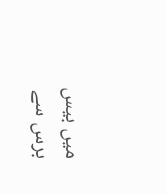میں بیس برس سے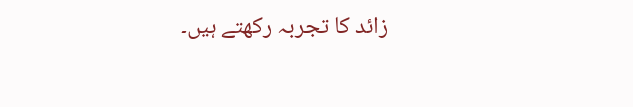زائد کا تجربہ رکھتے ہیں۔